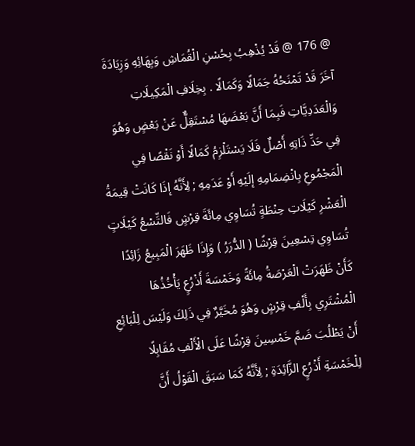@ 176 @ قَدْ يُذْهِبُ بِحُسْنِ الْقُمَاشِ وَبِهَائِهِ وَزِيَادَةَ آخَرَ قَدْ تَمْنَحُهُ جَمَالًا وَكَمَالًا . بِخِلَافِ الْمَكِيلَاتِ وَالْعَدَدِيَّاتِ فَبِمَا أَنَّ بَعْضَهَا مُسْتَقِلٌّ عَنْ بَعْضٍ وَهُوَ فِي حَدِّ ذَاتِهِ أَصْلٌ فَلَا يَسْتَلْزِمُ كَمَالًا أَوْ نَقْصًا فِي الْمَجْمُوعِ بِانْضِمَامِهِ إلَيْهِ أَوْ عَدَمِهِ ; لِأَنَّهُ إذَا كَانَتْ قِيمَةُ الْعَشْرِ كَيْلَاتِ حِنْطَةٍ تُسَاوِي مِائَةَ قِرْشٍ فَالتِّسْعُ كَيْلَاتٍ تُسَاوِي تِسْعِينَ قِرْشًا ( الدُّرَرُ ) وَإِذَا ظَهَرَ الْمَبِيعُ زَائِدًا كَأَنْ ظَهَرَتْ الْعَرْصَةُ مِائَةً وَخَمْسَةَ أَذْرُعٍ يَأْخُذُهَا الْمُشْتَرِي بِأَلْفِ قِرْشٍ وَهُوَ مُخَيَّرٌ فِي ذَلِكَ وَلَيْسَ لِلْبَائِعِ أَنْ يَطْلُبَ ضَمَّ خَمْسِينَ قِرْشًا عَلَى الْأَلْفِ مُقَابِلًا لِلْخَمْسَةِ أَذْرُعٍ الزَّائِدَةِ ; لِأَنَّهُ كَمَا سَبَقَ الْقَوْلُ أَنَّ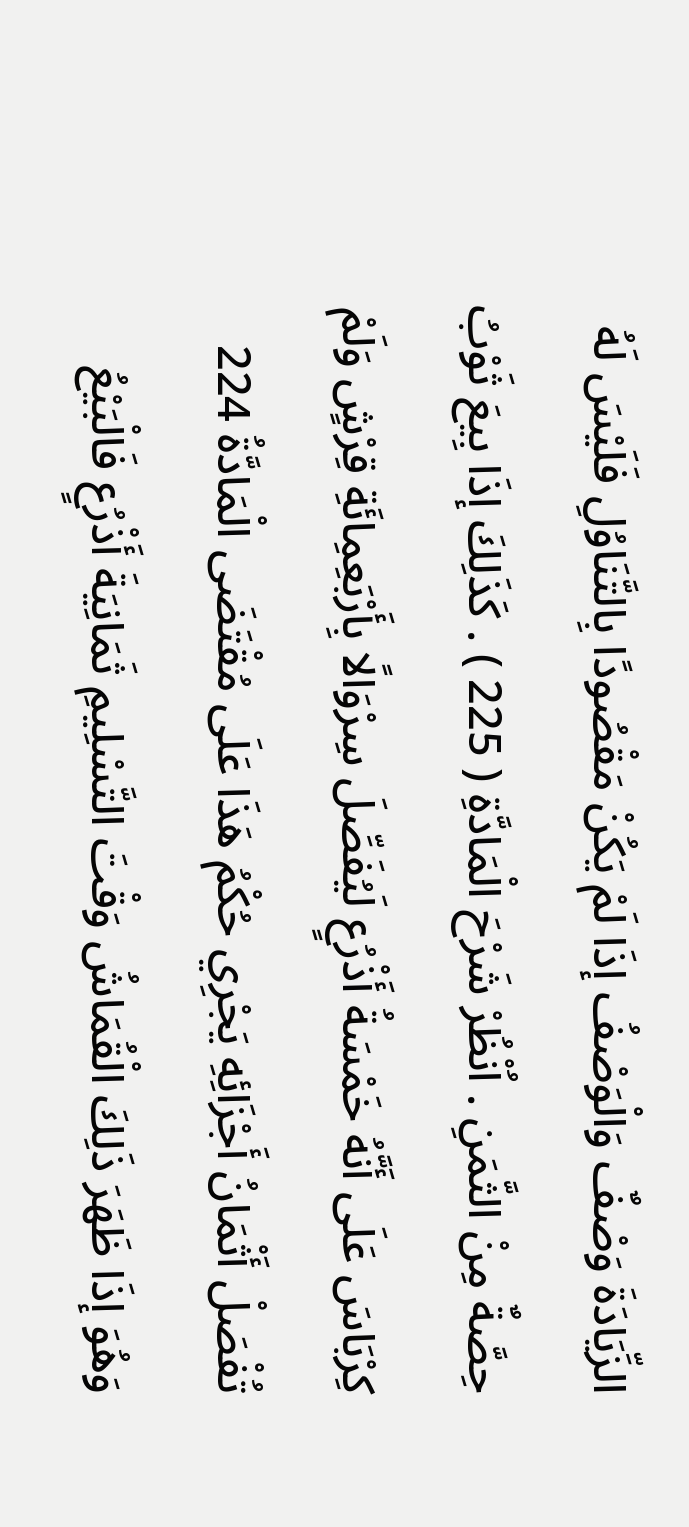الزِّيَادَةَ وَصْفٌ وَالْوَصْفُ إذَا لَمْ يَكُنْ مَقْصُودًا بِالتَّنَاوُلِ فَلَيْسَ لَهُ حِصَّةٌ مِنْ الثَّمَنِ . اُنْظُرْ شَرْحَ الْمَادَّةِ ( 225 ) . كَذَلِكَ إذَا بِيعَ ثَوْبُ كِرْبَاسَ عَلَى أَنَّهُ خَمْسَةُ أَذْرُعٍ لَيُفَصِّلَ سِرْوَالًا بِأَرْبَعِمِائَةِ قِرْشٍ وَلَمْ تُفْصَلْ أَثْمَانُ أَجْزَائِهِ يَجْرِي حُكْمُ هَذَا عَلَى مُقْتَضَى الْمَادَّةُ 224 وَهُوَ إذَا ظَهَرَ ذَلِكَ الْقُمَاشُ وَقْتَ التَّسْلِيمِ ثَمَانِيَةَ أَذْرُعٍ فَالْبَيْعُ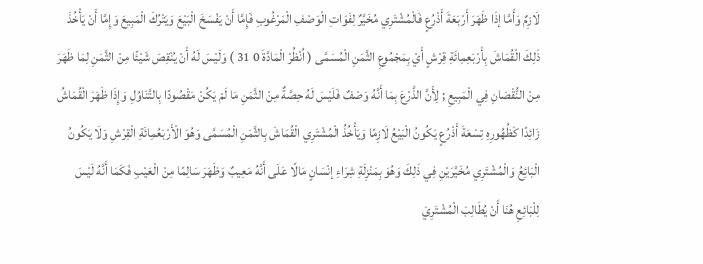لَازِمٌ وَأَمَّا إذَا ظَهَرَ أَرْبَعَةَ أَذْرُعٍ فَالْمُشْتَرِي مُخَيَّرٌ لِفَوَاتِ الْوَصْفِ الْمَرْغُوبِ فَإِمَّا أَنْ يَفْسَخَ الْبَيْعَ وَيَتْرُكَ الْمَبِيعَ وَإِمَّا أَنْ يَأْخُذَ ذَلِكَ الْقُمَاشَ بِأَرْبَعِمِائَةِ قِرْشٍ أَيْ بِمَجْمُوعِ الثَّمَنِ الْمُسَمَّى ( اُنْظُرْ الْمَادَّةَ 0 31 ) وَلَيْسَ لَهُ أَنْ يُنْقِصَ شَيْئًا مِنْ الثَّمَنِ لِمَا ظَهَرَ مِنْ النُّقْصَانِ فِي الْمَبِيعِ ; لِأَنَّ الذَّرْعَ بِمَا أَنَّهُ وَصْفٌ فَلَيْسَ لَهُ حِصَّةٌ مِنْ الثَّمَنِ مَا لَمْ يَكُنْ مَقْصُودًا بِالتَّنَاوُلِ وَإِذَا ظَهَرَ الْقُمَاشُ زَائِدًا كَظُهُورِهِ تِسْعَةَ أَذْرُعٍ يَكُونُ الْبَيْعُ لَازِمًا وَيَأْخُذُ الْمُشْتَرِي الْقُمَاشَ بِالثَّمَنِ الْمُسَمَّى وَهُوَ الْأَرْبَعُمِائَةِ الْقِرْشِ وَلَا يَكُونُ الْبَائِعُ وَالْمُشْتَرِي مُخَيَّرَيْنِ فِي ذَلِكَ وَهُوَ بِمَنْزِلَةِ شِرَاءِ إنْسَانٍ مَالًا عَلَى أَنَّهُ مَعِيبٌ وَظَهَرَ سَالِمًا مِنْ الْعَيْبِ فَكَمَا أَنَّهُ لَيْسَ لِلْبَائِعِ هُنَا أَنْ يُطَالِبَ الْمُشْتَرِيَ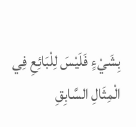بِشَيْءٍ فَلَيْسَ لِلْبَائِعِ فِي الْمِثَالِ السَّابِقِ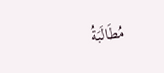مُطَالَبَةُ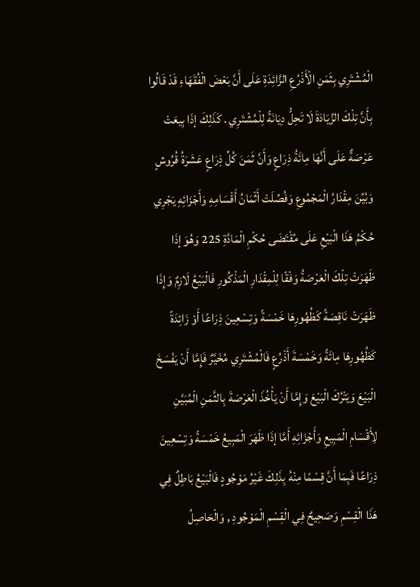الْمُشْتَرِي بِثَمَنِ الْأَذْرُعِ الزَّائِدَةِ عَلَى أَنَّ بَعْضَ الْفُقَهَاءِ قَدْ قَالُوا بِأَنَّ تِلْكَ الزِّيَادَةَ لَا تَحِلُّ دِيَانَةً لِلْمُشْتَرِي . كَذَلِكَ إذَا بِيعَتْ عَرْصَةٌ عَلَى أَنَّهَا مِائَةُ ذِرَاعٍ وَأَنَّ ثَمَنَ كُلِّ ذِرَاعٍ عَشَرَةُ قُرُوشٍ وَبُيِّنَ مِقْدَارُ الْمَجْمُوعِ وَفُصِّلَتْ أَثْمَانُ أَقْسَامِهِ وَأَجْزَائِهِ يَجْرِي حُكْمُ هَذَا الْبَيْعِ عَلَى مُقْتَضَى حُكْمِ الْمَادَّةِ 225 وَهُوَ إذَا ظَهَرَتْ تِلْكَ الْعَرْصَةُ وَفْقًا لِلْمِقْدَارِ الْمَذْكُورِ فَالْبَيْعُ لَازِمٌ وَإِذَا ظَهَرَتْ نَاقِصَةً كَظُهُورِهَا خَمْسَةً وَتِسْعِينَ ذِرَاعًا أَوْ زَائِدَةً كَظُهُورِهَا مِائَةً وَخَمْسَةَ أَذْرُعٍ فَالْمُشْتَرِي مُخَيَّرٌ فَإِمَّا أَنْ يَفْسَخَ الْبَيْعَ وَيَتْرُكَ الْبَيْعَ وَإِمَّا أَنْ يَأْخُذَ الْعَرْصَةَ بِالثَّمَنِ الْمُبَيَّنِ لِأَقْسَامِ الْمَبِيعِ وَأَجْزَائِهِ أَمَّا إذَا ظَهَرَ الْمَبِيعُ خَمْسَةً وَتِسْعِينَ ذِرَاعًا فَبِمَا أَنَّ قِسْمًا مِنْهُ بِذَلِكَ غَيْرُ مَوْجُودٍ فَالْبَيْعُ بَاطِلٌ فِي هَذَا الْقِسْمِ وَصَحِيحٌ فِي الْقِسْمِ الْمَوْجُودِ , وَالْحَاصِلُ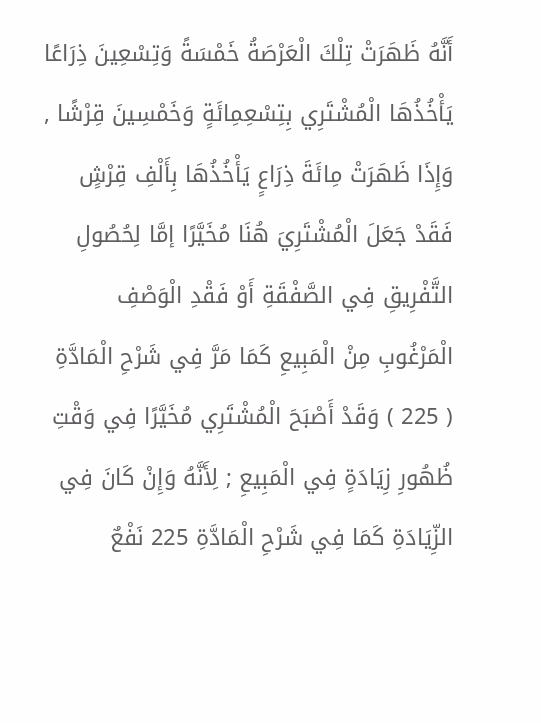أَنَّهُ ظَهَرَتْ تِلْكَ الْعَرْصَةُ خَمْسَةً وَتِسْعِينَ ذِرَاعًا يَأْخُذُهَا الْمُشْتَرِي بِتِسْعِمِائَةٍ وَخَمْسِينَ قِرْشًا , وَإِذَا ظَهَرَتْ مِائَةَ ذِرَاعٍ يَأْخُذُهَا بِأَلْفِ قِرْشٍ فَقَدْ جَعَلَ الْمُشْتَرِيَ هُنَا مُخَيَّرًا إمَّا لِحُصُولِ التَّفْرِيقِ فِي الصَّفْقَةِ أَوْ فَقْدِ الْوَصْفِ الْمَرْغُوبِ مِنْ الْمَبِيعِ كَمَا مَرَّ فِي شَرْحِ الْمَادَّةِ ( 225 ) وَقَدْ أَصْبَحَ الْمُشْتَرِي مُخَيَّرًا فِي وَقْتِ ظُهُورِ زِيَادَةٍ فِي الْمَبِيعِ ; لِأَنَّهُ وَإِنْ كَانَ فِي الزِّيَادَةِ كَمَا فِي شَرْحِ الْمَادَّةِ 225 نَفْعٌ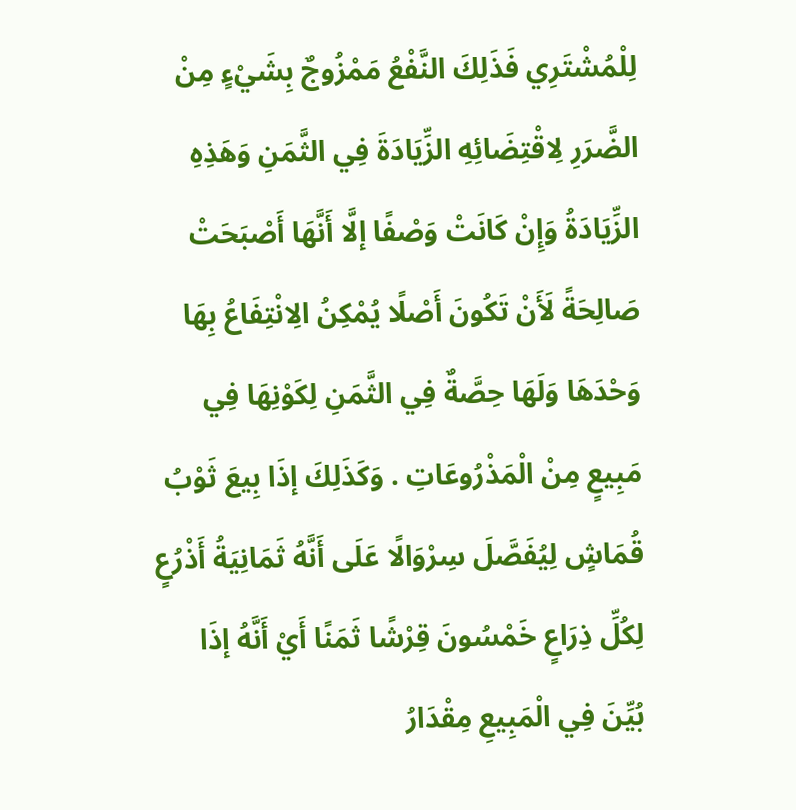لِلْمُشْتَرِي فَذَلِكَ النَّفْعُ مَمْزُوجٌ بِشَيْءٍ مِنْ الضَّرَرِ لِاقْتِضَائِهِ الزِّيَادَةَ فِي الثَّمَنِ وَهَذِهِ الزِّيَادَةُ وَإِنْ كَانَتْ وَصْفًا إلَّا أَنَّهَا أَصْبَحَتْ صَالِحَةً لَأَنْ تَكُونَ أَصْلًا يُمْكِنُ الِانْتِفَاعُ بِهَا وَحْدَهَا وَلَهَا حِصَّةٌ فِي الثَّمَنِ لِكَوْنِهَا فِي مَبِيعٍ مِنْ الْمَذْرُوعَاتِ . وَكَذَلِكَ إذَا بِيعَ ثَوْبُ قُمَاشٍ لِيُفَصَّلَ سِرْوَالًا عَلَى أَنَّهُ ثَمَانِيَةُ أَذْرُعٍ لِكُلِّ ذِرَاعٍ خَمْسُونَ قِرْشًا ثَمَنًا أَيْ أَنَّهُ إذَا بُيِّنَ فِي الْمَبِيعِ مِقْدَارُ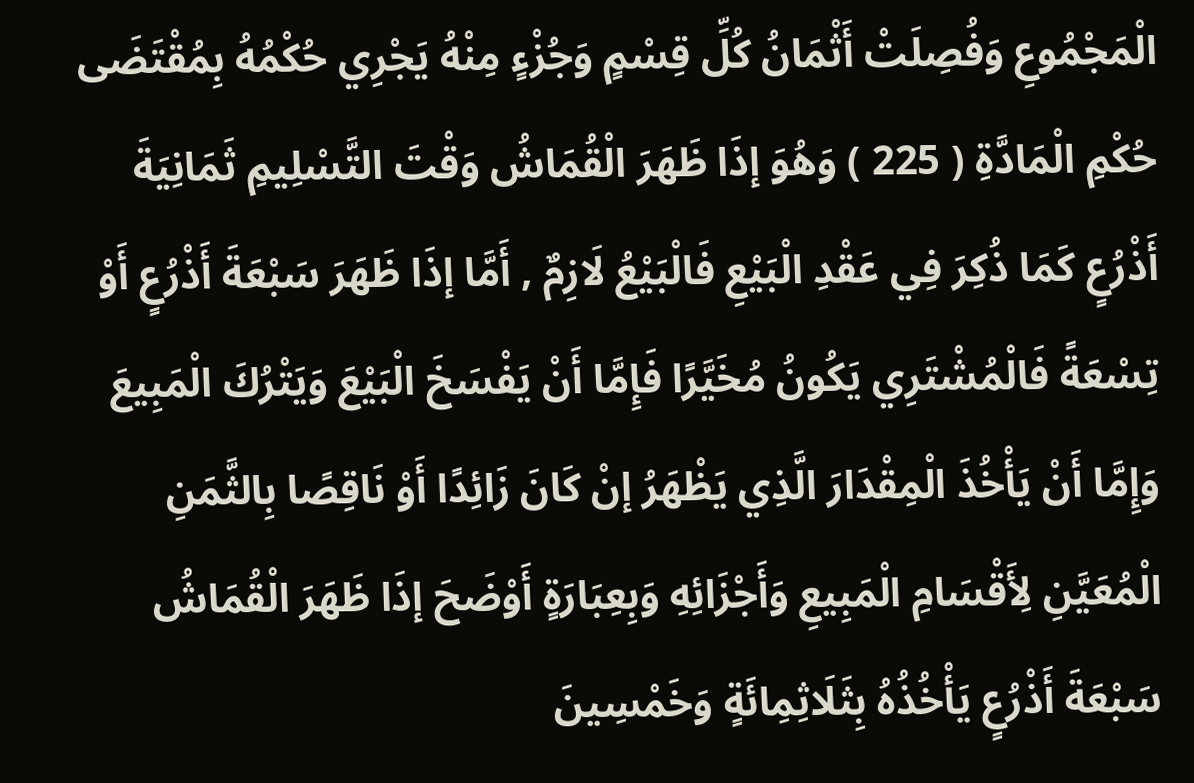الْمَجْمُوعِ وَفُصِلَتْ أَثْمَانُ كُلِّ قِسْمٍ وَجُزْءٍ مِنْهُ يَجْرِي حُكْمُهُ بِمُقْتَضَى حُكْمِ الْمَادَّةِ ( 225 ) وَهُوَ إذَا ظَهَرَ الْقُمَاشُ وَقْتَ التَّسْلِيمِ ثَمَانِيَةَ أَذْرُعٍ كَمَا ذُكِرَ فِي عَقْدِ الْبَيْعِ فَالْبَيْعُ لَازِمٌ , أَمَّا إذَا ظَهَرَ سَبْعَةَ أَذْرُعٍ أَوْ تِسْعَةً فَالْمُشْتَرِي يَكُونُ مُخَيَّرًا فَإِمَّا أَنْ يَفْسَخَ الْبَيْعَ وَيَتْرُكَ الْمَبِيعَ وَإِمَّا أَنْ يَأْخُذَ الْمِقْدَارَ الَّذِي يَظْهَرُ إنْ كَانَ زَائِدًا أَوْ نَاقِصًا بِالثَّمَنِ الْمُعَيَّنِ لِأَقْسَامِ الْمَبِيعِ وَأَجْزَائِهِ وَبِعِبَارَةٍ أَوْضَحَ إذَا ظَهَرَ الْقُمَاشُ سَبْعَةَ أَذْرُعٍ يَأْخُذُهُ بِثَلَاثِمِائَةٍ وَخَمْسِينَ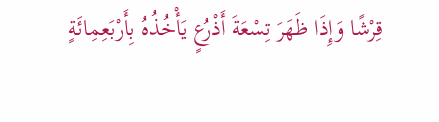قِرْشًا وَإِذَا ظَهَرَ تِسْعَةَ أَذْرُعٍ يَأْخُذُهُ بِأَرْبَعِمِائَةٍ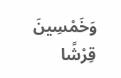وَخَمْسِينَ قِرْشًا